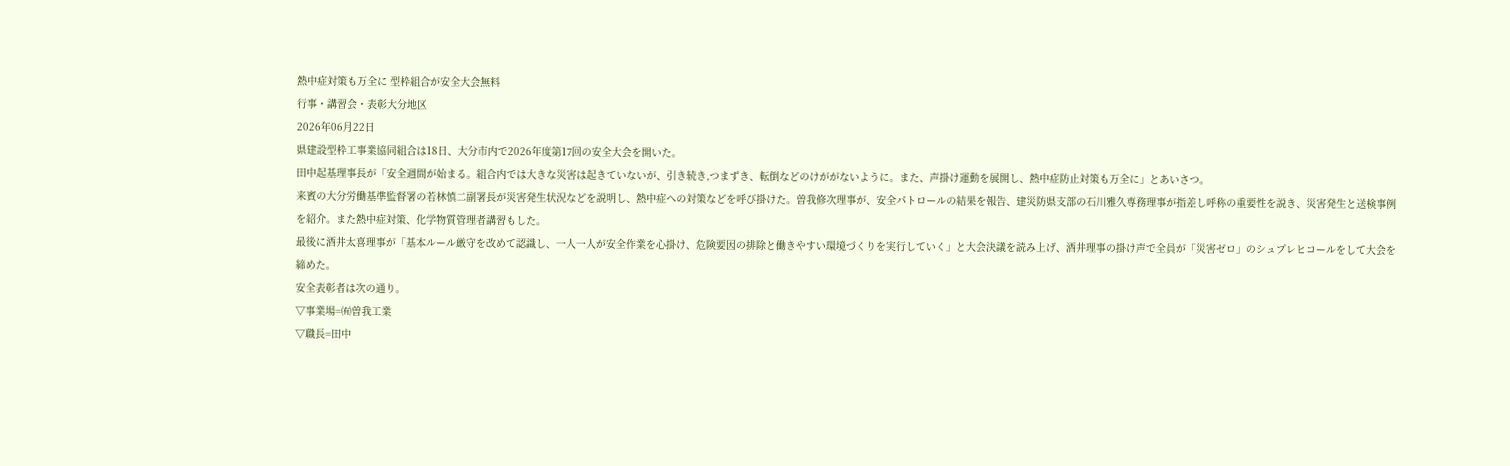熱中症対策も万全に 型枠組合が安全大会無料
行事・講習会・表彰大分地区
2026年06月22日
県建設型枠工事業協同組合は18日、大分市内で2026年度第17回の安全大会を開いた。
田中起基理事長が「安全週間が始まる。組合内では大きな災害は起きていないが、引き続き,つまずき、転倒などのけががないように。また、声掛け運動を展開し、熱中症防止対策も万全に」とあいさつ。
来賓の大分労働基準監督署の若林慎二副署長が災害発生状況などを説明し、熱中症への対策などを呼び掛けた。曽我修次理事が、安全パトロールの結果を報告、建災防県支部の石川雅久専務理事が指差し呼称の重要性を説き、災害発生と送検事例を紹介。また熱中症対策、化学物質管理者講習もした。
最後に酒井太喜理事が「基本ルール厳守を改めて認識し、一人一人が安全作業を心掛け、危険要因の排除と働きやすい環境づくりを実行していく」と大会決議を読み上げ、酒井理事の掛け声で全員が「災害ゼロ」のシュプレヒコールをして大会を締めた。
安全表彰者は次の通り。
▽事業場=㈲曽我工業
▽職長=田中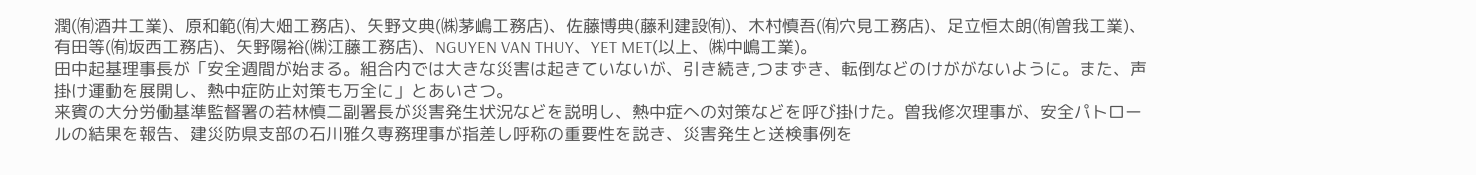潤(㈲酒井工業)、原和範(㈲大畑工務店)、矢野文典(㈱茅嶋工務店)、佐藤博典(藤利建設㈲)、木村慎吾(㈲穴見工務店)、足立恒太朗(㈲曽我工業)、有田等(㈲坂西工務店)、矢野陽裕(㈱江藤工務店)、NGUYEN VAN THUY、YET MET(以上、㈱中嶋工業)。
田中起基理事長が「安全週間が始まる。組合内では大きな災害は起きていないが、引き続き,つまずき、転倒などのけががないように。また、声掛け運動を展開し、熱中症防止対策も万全に」とあいさつ。
来賓の大分労働基準監督署の若林慎二副署長が災害発生状況などを説明し、熱中症への対策などを呼び掛けた。曽我修次理事が、安全パトロールの結果を報告、建災防県支部の石川雅久専務理事が指差し呼称の重要性を説き、災害発生と送検事例を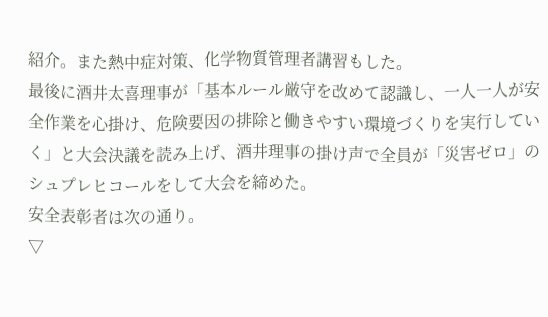紹介。また熱中症対策、化学物質管理者講習もした。
最後に酒井太喜理事が「基本ルール厳守を改めて認識し、一人一人が安全作業を心掛け、危険要因の排除と働きやすい環境づくりを実行していく」と大会決議を読み上げ、酒井理事の掛け声で全員が「災害ゼロ」のシュプレヒコールをして大会を締めた。
安全表彰者は次の通り。
▽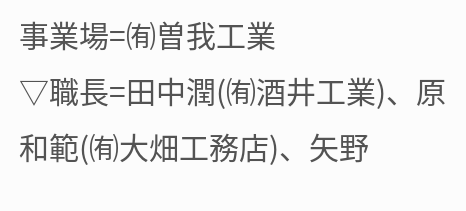事業場=㈲曽我工業
▽職長=田中潤(㈲酒井工業)、原和範(㈲大畑工務店)、矢野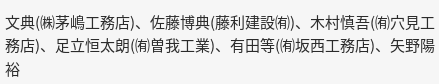文典(㈱茅嶋工務店)、佐藤博典(藤利建設㈲)、木村慎吾(㈲穴見工務店)、足立恒太朗(㈲曽我工業)、有田等(㈲坂西工務店)、矢野陽裕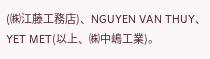(㈱江藤工務店)、NGUYEN VAN THUY、YET MET(以上、㈱中嶋工業)。